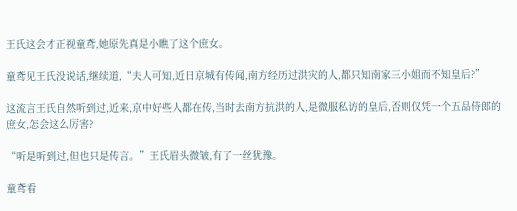王氏这会才正视童鸢,她原先真是小瞧了这个庶女。

童鸢见王氏没说话,继续道,“夫人可知,近日京城有传闻,南方经历过洪灾的人,都只知南家三小姐而不知皇后?”

这流言王氏自然听到过,近来,京中好些人都在传,当时去南方抗洪的人,是微服私访的皇后,否则仅凭一个五品侍郎的庶女,怎会这么厉害?

“听是听到过,但也只是传言。”王氏眉头微皱,有了一丝犹豫。

童鸢看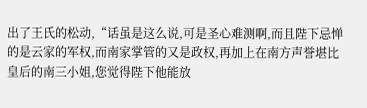出了王氏的松动,“话虽是这么说,可是圣心难测啊,而且陛下忌惮的是云家的军权,而南家掌管的又是政权,再加上在南方声誉堪比皇后的南三小姐,您觉得陛下他能放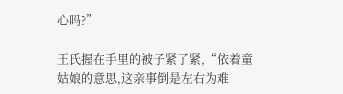心吗?”

王氏握在手里的被子紧了紧,“依着童姑娘的意思,这亲事倒是左右为难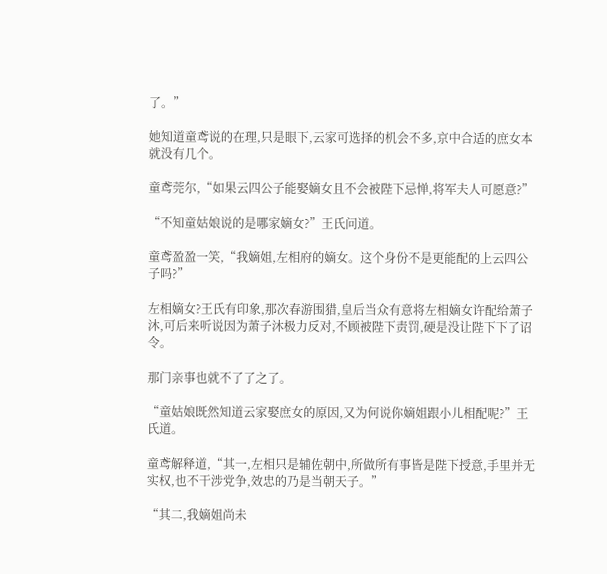了。”

她知道童鸢说的在理,只是眼下,云家可选择的机会不多,京中合适的庶女本就没有几个。

童鸢莞尔,“如果云四公子能娶嫡女且不会被陛下忌惮,将军夫人可愿意?”

“不知童姑娘说的是哪家嫡女?”王氏问道。

童鸢盈盈一笑,“我嫡姐,左相府的嫡女。这个身份不是更能配的上云四公子吗?”

左相嫡女?王氏有印象,那次春游围猎,皇后当众有意将左相嫡女许配给萧子沐,可后来听说因为萧子沐极力反对,不顾被陛下责罚,硬是没让陛下下了诏令。

那门亲事也就不了了之了。

“童姑娘既然知道云家娶庶女的原因,又为何说你嫡姐跟小儿相配呢?”王氏道。

童鸢解释道,“其一,左相只是辅佐朝中,所做所有事皆是陛下授意,手里并无实权,也不干涉党争,效忠的乃是当朝天子。”

“其二,我嫡姐尚未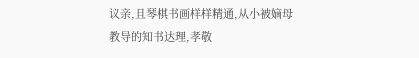议亲,且琴棋书画样样精通,从小被嫡母教导的知书达理,孝敬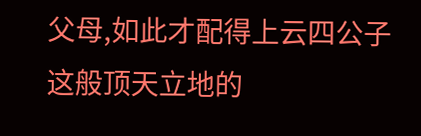父母,如此才配得上云四公子这般顶天立地的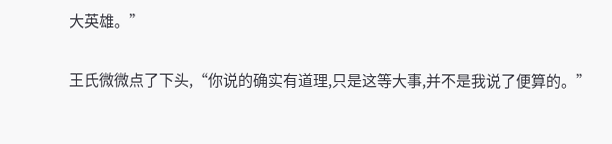大英雄。”

王氏微微点了下头,“你说的确实有道理,只是这等大事,并不是我说了便算的。”